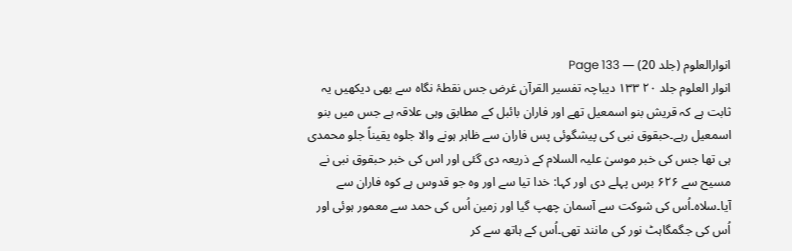انوارالعلوم (جلد 20) — Page 133
انوار العلوم جلد ۲۰ ۱۳۳ دیباچہ تفسیر القرآن غرض جس نقطۂ نگاہ سے بھی دیکھیں یہ ثابت ہے کہ قریش بنو اسمعیل تھے اور فاران بائبل کے مطابق وہی علاقہ ہے جس میں بنو اسمعیل رہے۔حبقوق نبی کی پیشگوئی پس فاران سے ظاہر ہونے والا جلوہ یقیناً جلو محمدی ہی تھا جس کی خبر موسیٰ علیہ السلام کے ذریعہ دی گئی اور اس کی خبر حبقوق نبی نے مسیح سے ۶۲۶ برس پہلے دی اور کہا: خدا تیا سے اور وہ جو قدوس ہے کوہ فاران سے آیا۔سلاہ۔اُس کی شوکت سے آسمان چھپ گیا اور زمین اُس کی حمد سے معمور ہوئی اور اُس کی جگمگاہٹ نور کی مانند تھی۔اُس کے ہاتھ سے کر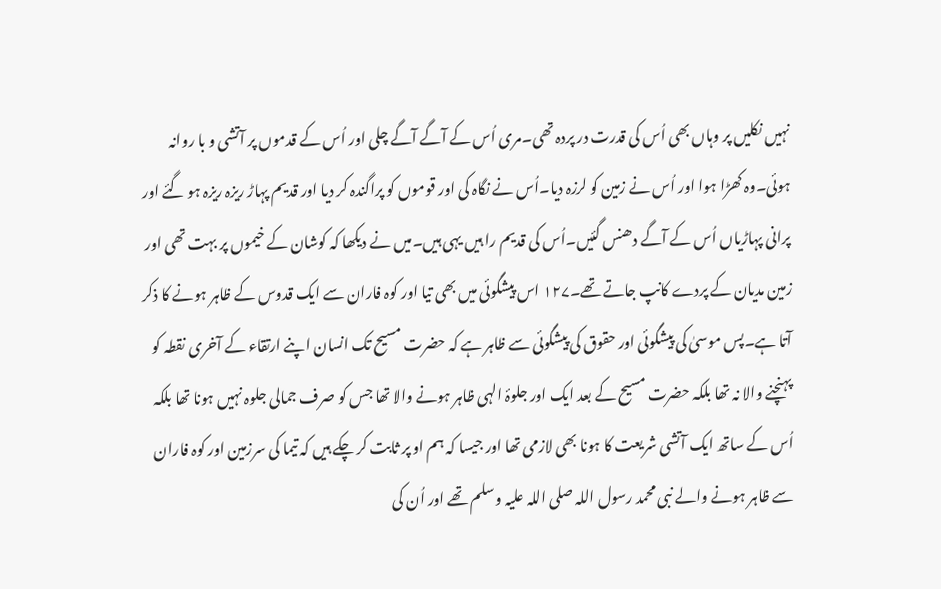نہیں نکلیں پر وہاں بھی اُس کی قدرت در پردہ تھی۔مری اُس کے آگے آگے چلی اور اُس کے قدموں پر آتشی و با روانہ ہوئی۔وہ کھڑا ہوا اور اُس نے زمین کو لرزہ دیا۔اُس نے نگاہ کی اور قوموں کو پراگندہ کر دیا اور قدیم پہاڑ ریزہ ریزہ ہو گئے اور پرانی پہاڑیاں اُس کے آگے دھنس گئیں۔اُس کی قدیم را ہیں یہی ہیں۔میں نے دیکھا کہ کوشان کے خیموں پر بہت تھی اور زمین مدیان کے پردے کانپ جاتے تھے۔۱۲۷ اس پیشگوئی میں بھی تیا اور کوہ فاران سے ایک قدوس کے ظاہر ہونے کا ذکر آتا ہے۔پس موسیٰ کی پیشگوئی اور حقوق کی پیشگوئی سے ظاہر ہے کہ حضرت مسیح تک انسان اپنے ارتقاء کے آخری نقطہ کو پہنچنے والا نہ تھا بلکہ حضرت مسیح کے بعد ایک اور جلوۂ الہی ظاہر ہونے والا تھا جس کو صرف جمالی جلوہ نہیں ہونا تھا بلکہ اُس کے ساتھ ایک آتشی شریعت کا ہونا بھی لازمی تھا اور جیسا کہ ہم او پر ثابت کر چکے ہیں کہ تیما کی سرزمین اور کوہ فاران سے ظاہر ہونے والے نبی محمد رسول اللہ صلی اللہ علیہ وسلم تھے اور اُن کی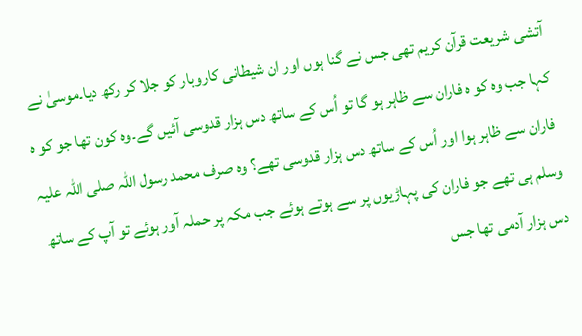آتشی شریعت قرآن کریم تھی جس نے گنا ہوں اور ان شیطانی کاروبار کو جلا کر رکھ دیا۔موسیٰ نے کہا جب وہ کو ہ فاران سے ظاہر ہو گا تو اُس کے ساتھ دس ہزار قدوسی آئیں گے۔وہ کون تھا جو کو ہ فاران سے ظاہر ہوا اور اُس کے ساتھ دس ہزار قدوسی تھے؟ وہ صرف محمد رسول اللہ صلی اللہ علیہ وسلم ہی تھے جو فاران کی پہاڑیوں پر سے ہوتے ہوئے جب مکہ پر حملہ آور ہوئے تو آپ کے ساتھ دس ہزار آدمی تھا جس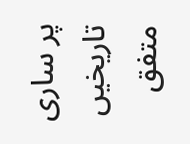پر ساری تاریخیں متفق